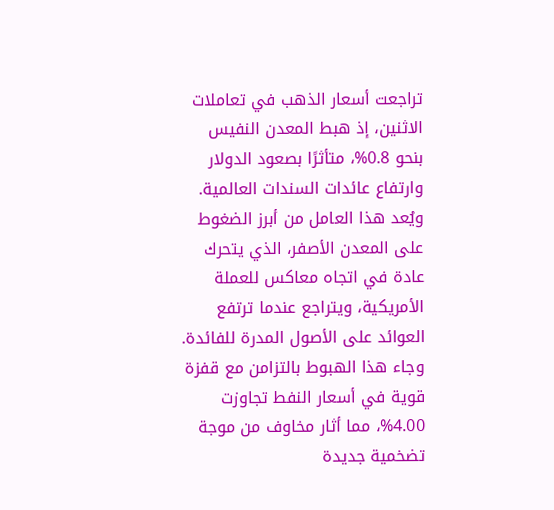تراجعت أسعار الذهب في تعاملات الاثنين، إذ هبط المعدن النفيس بنحو 0.8%، متأثرًا بصعود الدولار وارتفاع عائدات السندات العالمية.
ويُعد هذا العامل من أبرز الضغوط على المعدن الأصفر، الذي يتحرك عادة في اتجاه معاكس للعملة الأمريكية، ويتراجع عندما ترتفع العوائد على الأصول المدرة للفائدة.
وجاء هذا الهبوط بالتزامن مع قفزة قوية في أسعار النفط تجاوزت 4.00%، مما أثار مخاوف من موجة تضخمية جديدة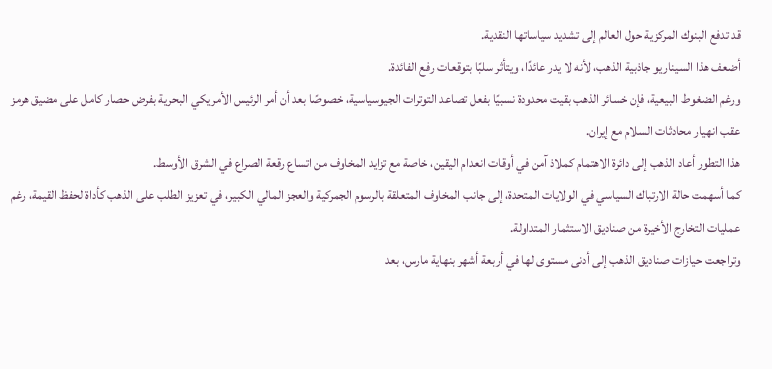قد تدفع البنوك المركزية حول العالم إلى تشديد سياساتها النقدية.
أضعف هذا السيناريو جاذبية الذهب، لأنه لا يدر عائدًا، ويتأثر سلبًا بتوقعات رفع الفائدة.
ورغم الضغوط البيعية، فإن خسائر الذهب بقيت محدودة نسبيًا بفعل تصاعد التوترات الجيوسياسية، خصوصًا بعد أن أمر الرئيس الأمريكي البحرية بفرض حصار كامل على مضيق هرمز عقب انهيار محادثات السلام مع إيران.
هذا التطور أعاد الذهب إلى دائرة الاهتمام كملاذ آمن في أوقات انعدام اليقين، خاصة مع تزايد المخاوف من اتساع رقعة الصراع في الشرق الأوسط.
كما أسهمت حالة الارتباك السياسي في الولايات المتحدة، إلى جانب المخاوف المتعلقة بالرسوم الجمركية والعجز المالي الكبير، في تعزيز الطلب على الذهب كأداة لحفظ القيمة، رغم عمليات التخارج الأخيرة من صناديق الاستثمار المتداولة.
وتراجعت حيازات صناديق الذهب إلى أدنى مستوى لها في أربعة أشهر بنهاية مارس، بعد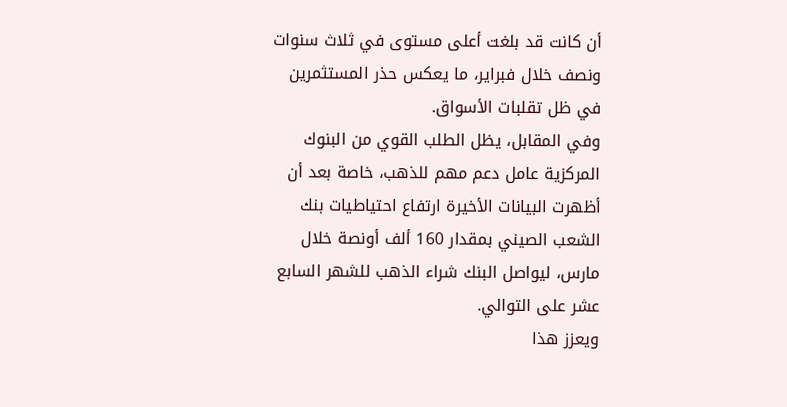أن كانت قد بلغت أعلى مستوى في ثلاث سنوات ونصف خلال فبراير، ما يعكس حذر المستثمرين في ظل تقلبات الأسواق.
وفي المقابل، يظل الطلب القوي من البنوك المركزية عامل دعم مهم للذهب، خاصة بعد أن أظهرت البيانات الأخيرة ارتفاع احتياطيات بنك الشعب الصيني بمقدار 160 ألف أونصة خلال مارس، ليواصل البنك شراء الذهب للشهر السابع عشر على التوالي.
ويعزز هذا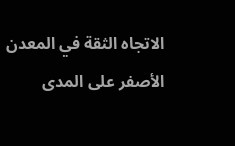الاتجاه الثقة في المعدن الأصفر على المدى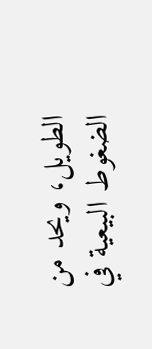الطويل، ويحد من الضغوط البيعية في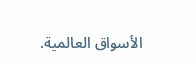الأسواق العالمية.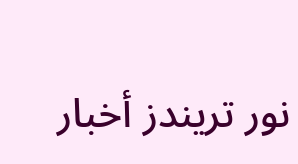نور تريندز أخبار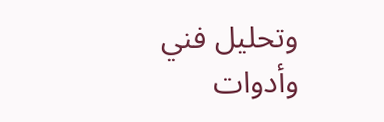وتحليل فني وأدوات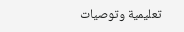تعليمية وتوصيات